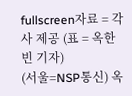fullscreen자료 = 각 사 제공 (표 = 옥한빈 기자)
(서울=NSP통신) 옥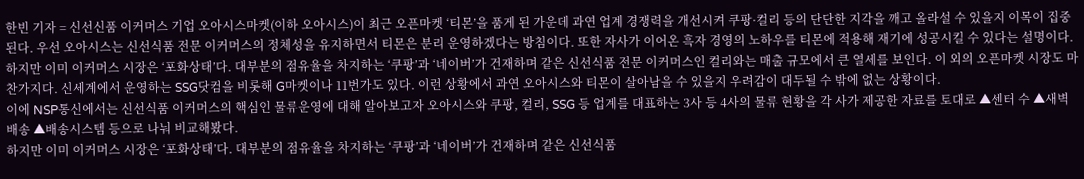한빈 기자 = 신선신품 이커머스 기업 오아시스마켓(이하 오아시스)이 최근 오픈마켓 ‘티몬’을 품게 된 가운데 과연 업계 경쟁력을 개선시켜 쿠팡·컬리 등의 단단한 지각을 깨고 올라설 수 있을지 이목이 집중된다. 우선 오아시스는 신선식품 전문 이커머스의 정체성을 유지하면서 티몬은 분리 운영하겠다는 방침이다. 또한 자사가 이어온 흑자 경영의 노하우를 티몬에 적용해 재기에 성공시킬 수 있다는 설명이다.
하지만 이미 이커머스 시장은 ‘포화상태’다. 대부분의 점유율을 차지하는 ‘쿠팡’과 ‘네이버’가 건재하며 같은 신선식품 전문 이커머스인 컬리와는 매출 규모에서 큰 열세를 보인다. 이 외의 오픈마켓 시장도 마찬가지다. 신세계에서 운영하는 SSG닷컴을 비롯해 G마켓이나 11번가도 있다. 이런 상황에서 과연 오아시스와 티몬이 살아남을 수 있을지 우려감이 대두될 수 밖에 없는 상황이다.
이에 NSP통신에서는 신선식품 이커머스의 핵심인 물류운영에 대해 알아보고자 오아시스와 쿠팡, 컬리, SSG 등 업계를 대표하는 3사 등 4사의 물류 현황을 각 사가 제공한 자료를 토대로 ▲센터 수 ▲새벽배송 ▲배송시스템 등으로 나눠 비교해봤다.
하지만 이미 이커머스 시장은 ‘포화상태’다. 대부분의 점유율을 차지하는 ‘쿠팡’과 ‘네이버’가 건재하며 같은 신선식품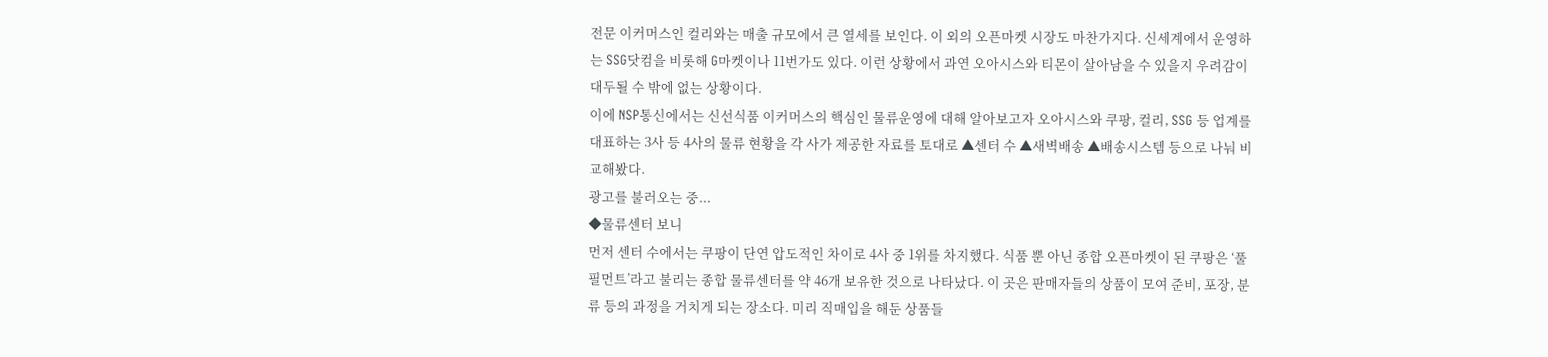전문 이커머스인 컬리와는 매출 규모에서 큰 열세를 보인다. 이 외의 오픈마켓 시장도 마찬가지다. 신세계에서 운영하는 SSG닷컴을 비롯해 G마켓이나 11번가도 있다. 이런 상황에서 과연 오아시스와 티몬이 살아남을 수 있을지 우려감이 대두될 수 밖에 없는 상황이다.
이에 NSP통신에서는 신선식품 이커머스의 핵심인 물류운영에 대해 알아보고자 오아시스와 쿠팡, 컬리, SSG 등 업계를 대표하는 3사 등 4사의 물류 현황을 각 사가 제공한 자료를 토대로 ▲센터 수 ▲새벽배송 ▲배송시스템 등으로 나눠 비교해봤다.
광고를 불러오는 중...
◆물류센터 보니
먼저 센터 수에서는 쿠팡이 단연 압도적인 차이로 4사 중 1위를 차지했다. 식품 뿐 아닌 종합 오픈마켓이 된 쿠팡은 ‘풀필먼트’라고 불리는 종합 물류센터를 약 46개 보유한 것으로 나타났다. 이 곳은 판매자들의 상품이 모여 준비, 포장, 분류 등의 과정을 거치게 되는 장소다. 미리 직매입을 해둔 상품들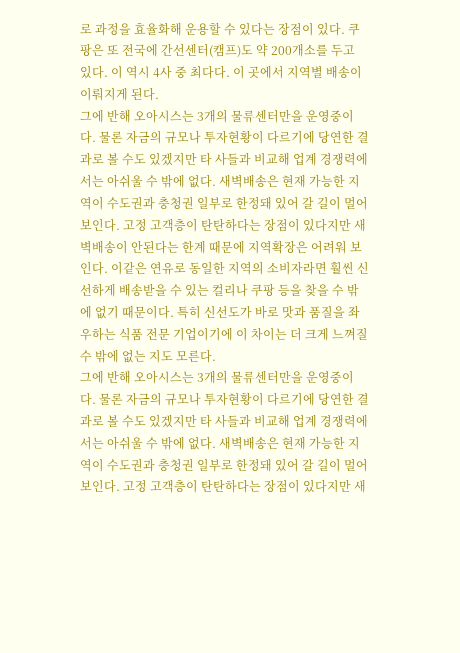로 과정을 효율화해 운용할 수 있다는 장점이 있다. 쿠팡은 또 전국에 간선센터(캠프)도 약 200개소를 두고 있다. 이 역시 4사 중 최다다. 이 곳에서 지역별 배송이 이뤄지게 된다.
그에 반해 오아시스는 3개의 물류센터만을 운영중이다. 물론 자금의 규모나 투자현황이 다르기에 당연한 결과로 볼 수도 있겠지만 타 사들과 비교해 업계 경쟁력에서는 아쉬울 수 밖에 없다. 새벽배송은 현재 가능한 지역이 수도권과 충청권 일부로 한정돼 있어 갈 길이 멀어 보인다. 고정 고객층이 탄탄하다는 장점이 있다지만 새벽배송이 안된다는 한계 때문에 지역확장은 어려워 보인다. 이같은 연유로 동일한 지역의 소비자라면 훨씬 신선하게 배송받을 수 있는 컬리나 쿠팡 등을 찾을 수 밖에 없기 때문이다. 특히 신선도가 바로 맛과 품질을 좌우하는 식품 전문 기업이기에 이 차이는 더 크게 느껴질 수 밖에 없는 지도 모른다.
그에 반해 오아시스는 3개의 물류센터만을 운영중이다. 물론 자금의 규모나 투자현황이 다르기에 당연한 결과로 볼 수도 있겠지만 타 사들과 비교해 업계 경쟁력에서는 아쉬울 수 밖에 없다. 새벽배송은 현재 가능한 지역이 수도권과 충청권 일부로 한정돼 있어 갈 길이 멀어 보인다. 고정 고객층이 탄탄하다는 장점이 있다지만 새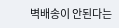벽배송이 안된다는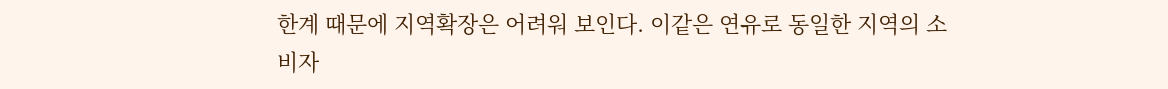한계 때문에 지역확장은 어려워 보인다. 이같은 연유로 동일한 지역의 소비자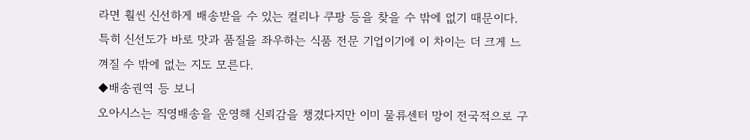라면 훨씬 신선하게 배송받을 수 있는 컬리나 쿠팡 등을 찾을 수 밖에 없기 때문이다. 특히 신선도가 바로 맛과 품질을 좌우하는 식품 전문 기업이기에 이 차이는 더 크게 느껴질 수 밖에 없는 지도 모른다.
◆배송권역 등 보니
오아시스는 직영배송을 운영해 신뢰감을 챙겼다지만 이미 물류센터 망이 전국적으로 구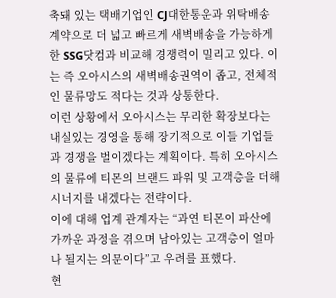축돼 있는 택배기업인 CJ대한통운과 위탁배송 계약으로 더 넓고 빠르게 새벽배송을 가능하게 한 SSG닷컴과 비교해 경쟁력이 밀리고 있다. 이는 즉 오아시스의 새벽배송권역이 좁고, 전체적인 물류망도 적다는 것과 상통한다.
이런 상황에서 오아시스는 무리한 확장보다는 내실있는 경영을 통해 장기적으로 이들 기업들과 경쟁을 벌이겠다는 계획이다. 특히 오아시스의 물류에 티몬의 브랜드 파워 및 고객층을 더해 시너지를 내겠다는 전략이다.
이에 대해 업계 관계자는 “과연 티몬이 파산에 가까운 과정을 겪으며 남아있는 고객층이 얼마나 될지는 의문이다”고 우려를 표했다.
현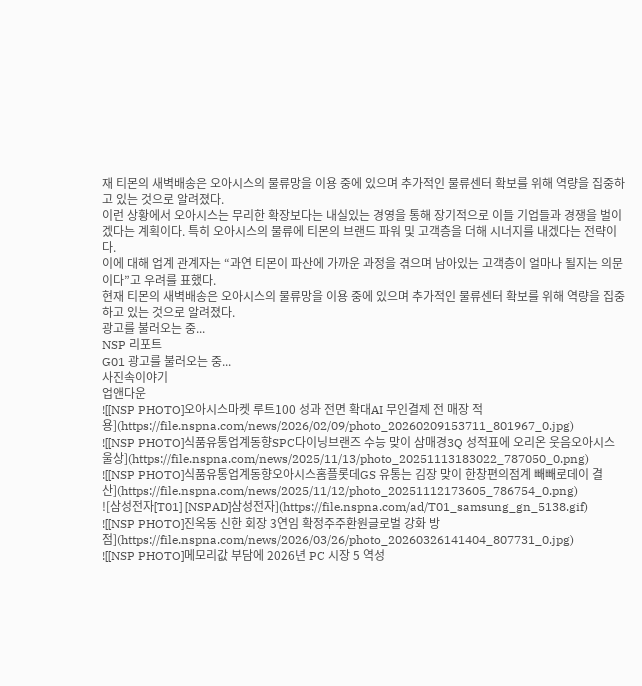재 티몬의 새벽배송은 오아시스의 물류망을 이용 중에 있으며 추가적인 물류센터 확보를 위해 역량을 집중하고 있는 것으로 알려졌다.
이런 상황에서 오아시스는 무리한 확장보다는 내실있는 경영을 통해 장기적으로 이들 기업들과 경쟁을 벌이겠다는 계획이다. 특히 오아시스의 물류에 티몬의 브랜드 파워 및 고객층을 더해 시너지를 내겠다는 전략이다.
이에 대해 업계 관계자는 “과연 티몬이 파산에 가까운 과정을 겪으며 남아있는 고객층이 얼마나 될지는 의문이다”고 우려를 표했다.
현재 티몬의 새벽배송은 오아시스의 물류망을 이용 중에 있으며 추가적인 물류센터 확보를 위해 역량을 집중하고 있는 것으로 알려졌다.
광고를 불러오는 중...
NSP 리포트
G01 광고를 불러오는 중...
사진속이야기
업앤다운
![[NSP PHOTO]오아시스마켓 루트100 성과 전면 확대AI 무인결제 전 매장 적용](https://file.nspna.com/news/2026/02/09/photo_20260209153711_801967_0.jpg)
![[NSP PHOTO]식품유통업계동향SPC다이닝브랜즈 수능 맞이 삼매경3Q 성적표에 오리온 웃음오아시스 울상](https://file.nspna.com/news/2025/11/13/photo_20251113183022_787050_0.png)
![[NSP PHOTO]식품유통업계동향오아시스홈플롯데GS 유통는 김장 맞이 한창편의점계 빼빼로데이 결산](https://file.nspna.com/news/2025/11/12/photo_20251112173605_786754_0.png)
![삼성전자[T01] [NSPAD]삼성전자](https://file.nspna.com/ad/T01_samsung_gn_5138.gif)
![[NSP PHOTO]진옥동 신한 회장 3연임 확정주주환원글로벌 강화 방점](https://file.nspna.com/news/2026/03/26/photo_20260326141404_807731_0.jpg)
![[NSP PHOTO]메모리값 부담에 2026년 PC 시장 5 역성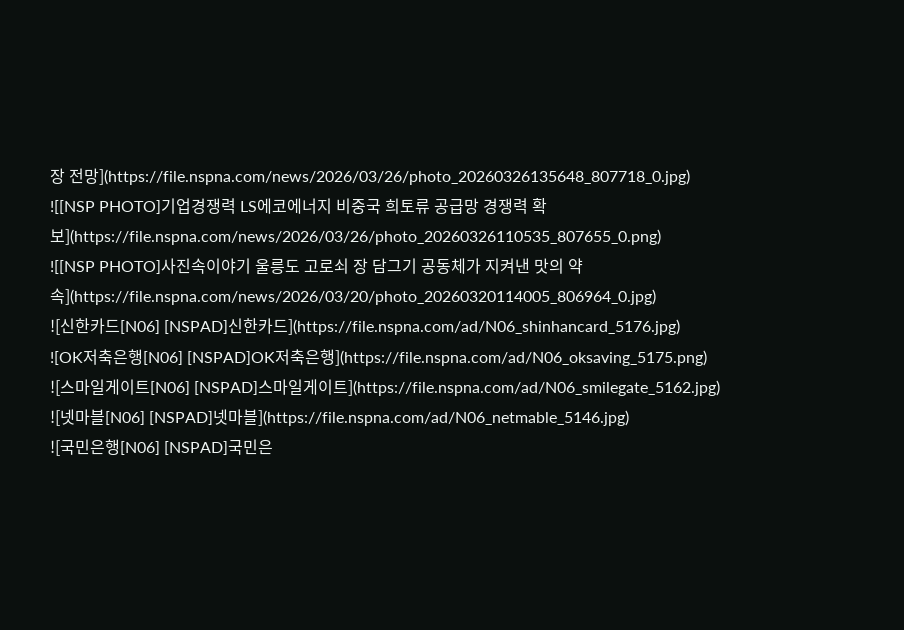장 전망](https://file.nspna.com/news/2026/03/26/photo_20260326135648_807718_0.jpg)
![[NSP PHOTO]기업경쟁력 LS에코에너지 비중국 희토류 공급망 경쟁력 확보](https://file.nspna.com/news/2026/03/26/photo_20260326110535_807655_0.png)
![[NSP PHOTO]사진속이야기 울릉도 고로쇠 장 담그기 공동체가 지켜낸 맛의 약속](https://file.nspna.com/news/2026/03/20/photo_20260320114005_806964_0.jpg)
![신한카드[N06] [NSPAD]신한카드](https://file.nspna.com/ad/N06_shinhancard_5176.jpg)
![OK저축은행[N06] [NSPAD]OK저축은행](https://file.nspna.com/ad/N06_oksaving_5175.png)
![스마일게이트[N06] [NSPAD]스마일게이트](https://file.nspna.com/ad/N06_smilegate_5162.jpg)
![넷마블[N06] [NSPAD]넷마블](https://file.nspna.com/ad/N06_netmable_5146.jpg)
![국민은행[N06] [NSPAD]국민은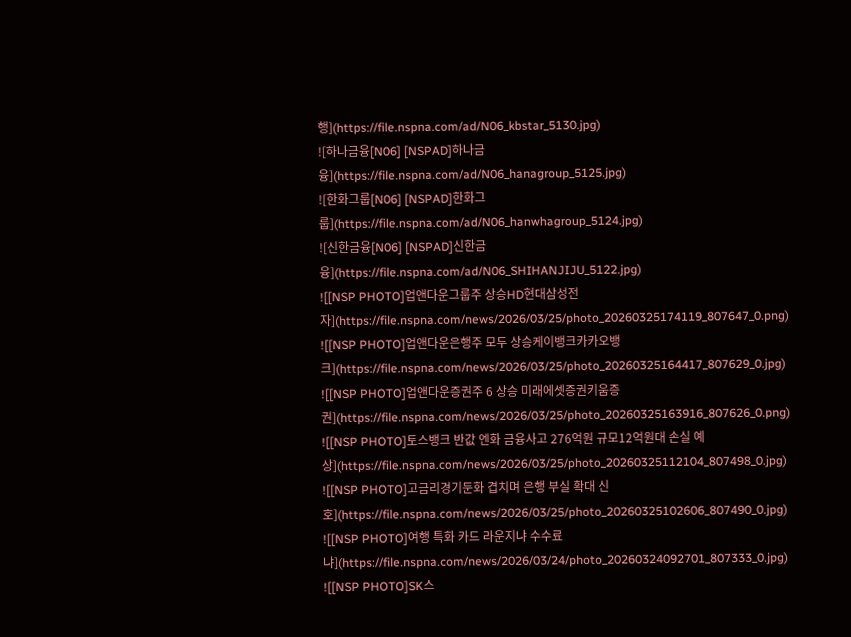행](https://file.nspna.com/ad/N06_kbstar_5130.jpg)
![하나금융[N06] [NSPAD]하나금융](https://file.nspna.com/ad/N06_hanagroup_5125.jpg)
![한화그룹[N06] [NSPAD]한화그룹](https://file.nspna.com/ad/N06_hanwhagroup_5124.jpg)
![신한금융[N06] [NSPAD]신한금융](https://file.nspna.com/ad/N06_SHIHANJIJU_5122.jpg)
![[NSP PHOTO]업앤다운그룹주 상승HD현대삼성전자](https://file.nspna.com/news/2026/03/25/photo_20260325174119_807647_0.png)
![[NSP PHOTO]업앤다운은행주 모두 상승케이뱅크카카오뱅크](https://file.nspna.com/news/2026/03/25/photo_20260325164417_807629_0.jpg)
![[NSP PHOTO]업앤다운증권주 6 상승 미래에셋증권키움증권](https://file.nspna.com/news/2026/03/25/photo_20260325163916_807626_0.png)
![[NSP PHOTO]토스뱅크 반값 엔화 금융사고 276억원 규모12억원대 손실 예상](https://file.nspna.com/news/2026/03/25/photo_20260325112104_807498_0.jpg)
![[NSP PHOTO]고금리경기둔화 겹치며 은행 부실 확대 신호](https://file.nspna.com/news/2026/03/25/photo_20260325102606_807490_0.jpg)
![[NSP PHOTO]여행 특화 카드 라운지냐 수수료냐](https://file.nspna.com/news/2026/03/24/photo_20260324092701_807333_0.jpg)
![[NSP PHOTO]SK스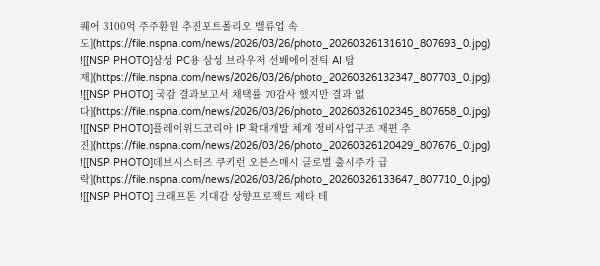퀘어 3100억 주주환원 추진포트폴리오 밸류업 속도](https://file.nspna.com/news/2026/03/26/photo_20260326131610_807693_0.jpg)
![[NSP PHOTO]삼성 PC용 삼성 브라우저 선봬에이전틱 AI 탑재](https://file.nspna.com/news/2026/03/26/photo_20260326132347_807703_0.jpg)
![[NSP PHOTO] 국감 결과보고서 채택률 70감사 했지만 결과 없다](https://file.nspna.com/news/2026/03/26/photo_20260326102345_807658_0.jpg)
![[NSP PHOTO]플레이위드코리아 IP 확대개발 체계 정비사업구조 재편 추진](https://file.nspna.com/news/2026/03/26/photo_20260326120429_807676_0.jpg)
![[NSP PHOTO]데브시스터즈 쿠키런 오븐스매시 글로벌 출시주가 급락](https://file.nspna.com/news/2026/03/26/photo_20260326133647_807710_0.jpg)
![[NSP PHOTO] 크래프톤 기대감 상향프로젝트 제타 테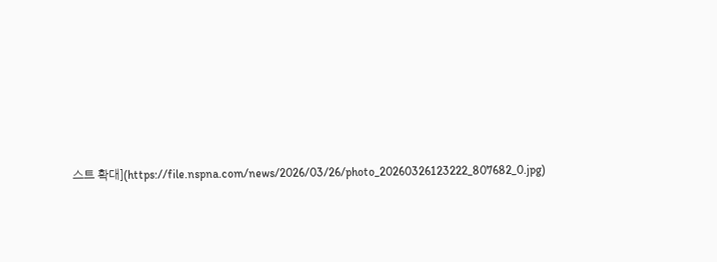스트 확대](https://file.nspna.com/news/2026/03/26/photo_20260326123222_807682_0.jpg)